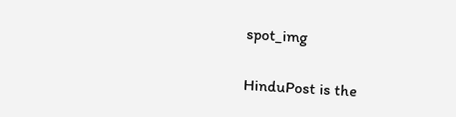spot_img

HinduPost is the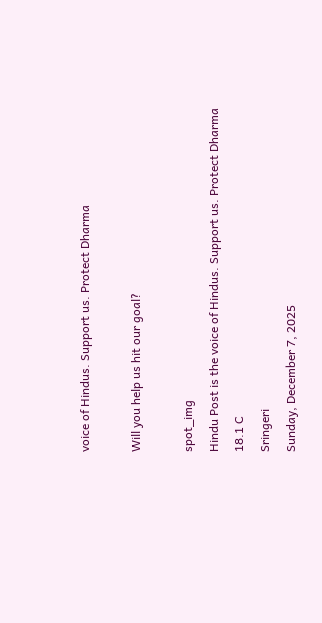voice of Hindus. Support us. Protect Dharma

Will you help us hit our goal?

spot_img
Hindu Post is the voice of Hindus. Support us. Protect Dharma
18.1 C
Sringeri
Sunday, December 7, 2025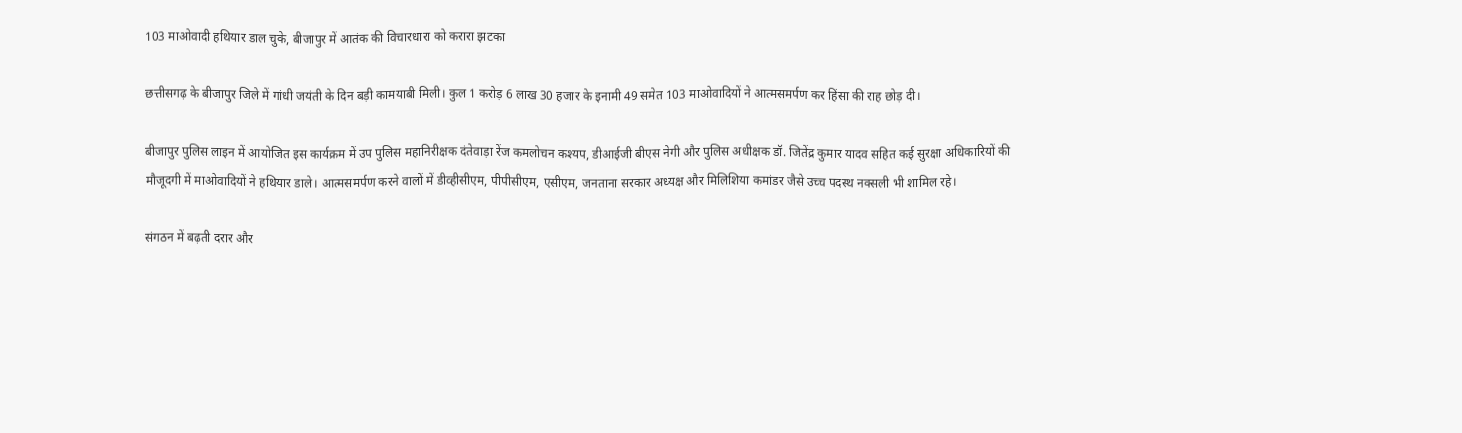103 माओवादी हथियार डाल चुके, बीजापुर में आतंक की विचारधारा को करारा झटका

छत्तीसगढ़ के बीजापुर जिले में गांधी जयंती के दिन बड़ी कामयाबी मिली। कुल 1 करोड़ 6 लाख 30 हजार के इनामी 49 समेत 103 माओवादियों ने आत्मसमर्पण कर हिंसा की राह छोड़ दी।

बीजापुर पुलिस लाइन में आयोजित इस कार्यक्रम में उप पुलिस महानिरीक्षक दंतेवाड़ा रेंज कमलोचन कश्यप, डीआईजी बीएस नेगी और पुलिस अधीक्षक डॉ. जितेंद्र कुमार यादव सहित कई सुरक्षा अधिकारियों की मौजूदगी में माओवादियों ने हथियार डाले। आत्मसमर्पण करने वालों में डीव्हीसीएम, पीपीसीएम, एसीएम, जनताना सरकार अध्यक्ष और मिलिशिया कमांडर जैसे उच्च पदस्थ नक्सली भी शामिल रहे।

संगठन में बढ़ती दरार और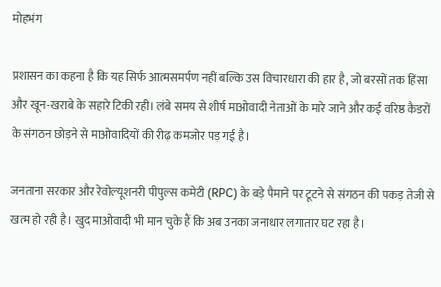मोहभंग

प्रशासन का कहना है कि यह सिर्फ आत्मसमर्पण नहीं बल्कि उस विचारधारा की हार है, जो बरसों तक हिंसा और खून-खराबे के सहारे टिकी रही। लंबे समय से शीर्ष माओवादी नेताओं के मारे जाने और कई वरिष्ठ कैडरों के संगठन छोड़ने से माओवादियों की रीढ़ कमजोर पड़ गई है।

जनताना सरकार और रेवोल्यूशनरी पीपुल्स कमेटी (RPC) के बड़े पैमाने पर टूटने से संगठन की पकड़ तेजी से खत्म हो रही है। खुद माओवादी भी मान चुके हैं कि अब उनका जनाधार लगातार घट रहा है।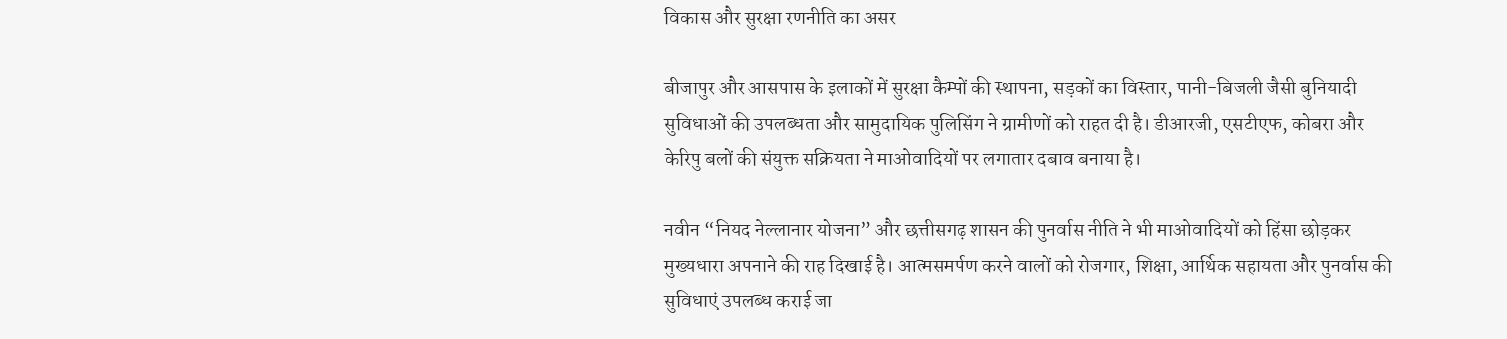विकास और सुरक्षा रणनीति का असर

बीजापुर और आसपास के इलाकों में सुरक्षा कैम्पों की स्थापना, सड़कों का विस्तार, पानी-बिजली जैसी बुनियादी सुविधाओं की उपलब्धता और सामुदायिक पुलिसिंग ने ग्रामीणों को राहत दी है। डीआरजी, एसटीएफ, कोबरा और केरिपु बलों की संयुक्त सक्रियता ने माओवादियों पर लगातार दबाव बनाया है।

नवीन “नियद नेल्लानार योजना” और छत्तीसगढ़ शासन की पुनर्वास नीति ने भी माओवादियों को हिंसा छोड़कर मुख्यधारा अपनाने की राह दिखाई है। आत्मसमर्पण करने वालों को रोजगार, शिक्षा, आर्थिक सहायता और पुनर्वास की सुविधाएं उपलब्ध कराई जा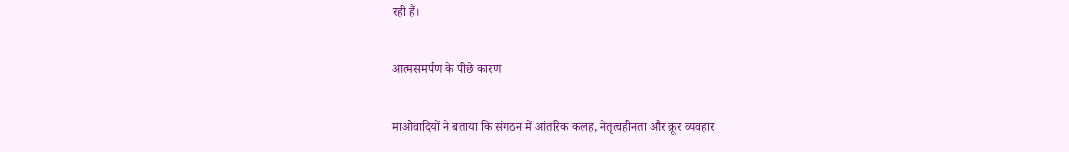रही हैं।

आत्मसमर्पण के पीछे कारण

माओवादियों ने बताया कि संगठन में आंतरिक कलह, नेतृत्वहीनता और क्रूर व्यवहार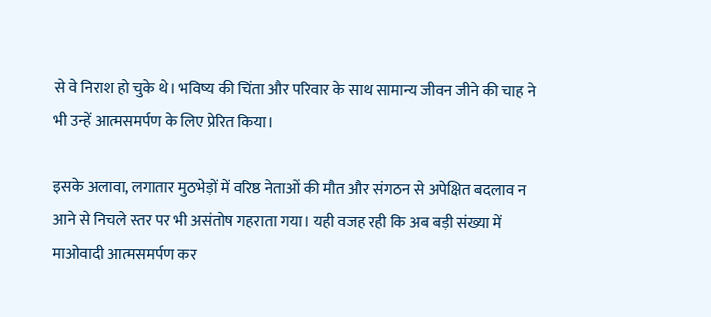से वे निराश हो चुके थे। भविष्य की चिंता और परिवार के साथ सामान्य जीवन जीने की चाह ने भी उन्हें आत्मसमर्पण के लिए प्रेरित किया।

इसके अलावा, लगातार मुठभेड़ों में वरिष्ठ नेताओं की मौत और संगठन से अपेक्षित बदलाव न आने से निचले स्तर पर भी असंतोष गहराता गया। यही वजह रही कि अब बड़ी संख्या में माओवादी आत्मसमर्पण कर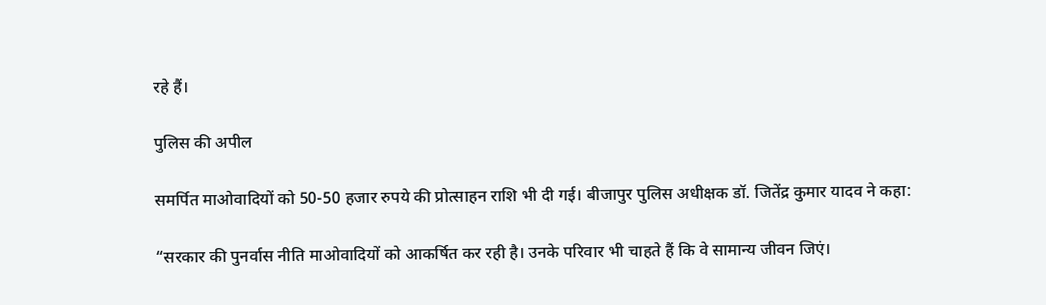रहे हैं।

पुलिस की अपील

समर्पित माओवादियों को 50-50 हजार रुपये की प्रोत्साहन राशि भी दी गई। बीजापुर पुलिस अधीक्षक डॉ. जितेंद्र कुमार यादव ने कहा:

“सरकार की पुनर्वास नीति माओवादियों को आकर्षित कर रही है। उनके परिवार भी चाहते हैं कि वे सामान्य जीवन जिएं।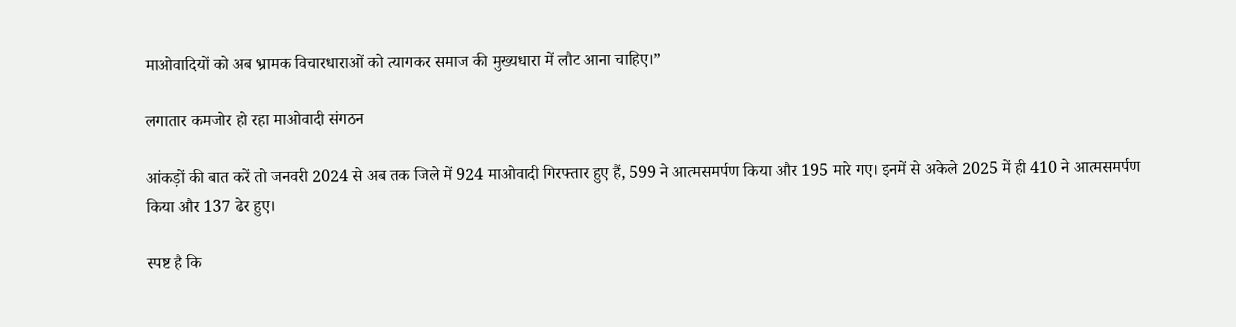माओवादियों को अब भ्रामक विचारधाराओं को त्यागकर समाज की मुख्यधारा में लौट आना चाहिए।”

लगातार कमजोर हो रहा माओवादी संगठन

आंकड़ों की बात करें तो जनवरी 2024 से अब तक जिले में 924 माओवादी गिरफ्तार हुए हैं, 599 ने आत्मसमर्पण किया और 195 मारे गए। इनमें से अकेले 2025 में ही 410 ने आत्मसमर्पण किया और 137 ढेर हुए।

स्पष्ट है कि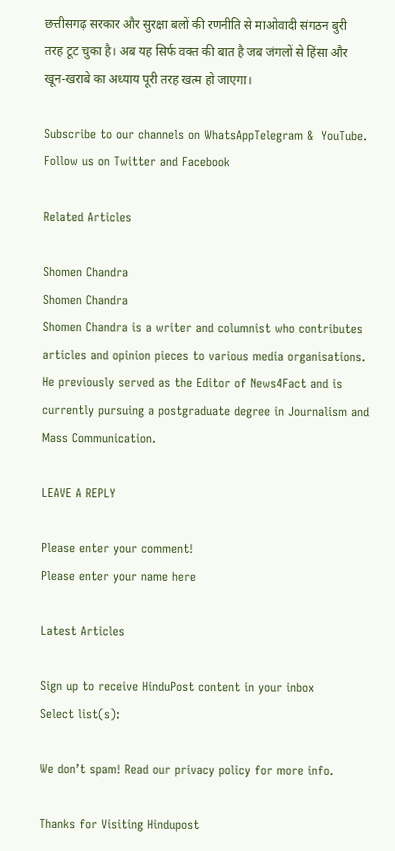छत्तीसगढ़ सरकार और सुरक्षा बलों की रणनीति से माओवादी संगठन बुरी तरह टूट चुका है। अब यह सिर्फ वक्त की बात है जब जंगलों से हिंसा और खून-खराबे का अध्याय पूरी तरह खत्म हो जाएगा।

Subscribe to our channels on WhatsAppTelegram &  YouTube. Follow us on Twitter and Facebook

Related Articles

Shomen Chandra
Shomen Chandra
Shomen Chandra is a writer and columnist who contributes articles and opinion pieces to various media organisations. He previously served as the Editor of News4Fact and is currently pursuing a postgraduate degree in Journalism and Mass Communication.

LEAVE A REPLY

Please enter your comment!
Please enter your name here

Latest Articles

Sign up to receive HinduPost content in your inbox
Select list(s):

We don’t spam! Read our privacy policy for more info.

Thanks for Visiting Hindupost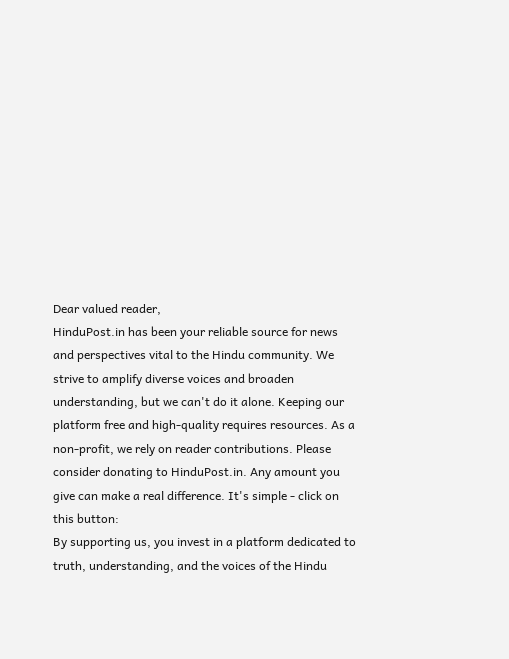Dear valued reader,
HinduPost.in has been your reliable source for news and perspectives vital to the Hindu community. We strive to amplify diverse voices and broaden understanding, but we can't do it alone. Keeping our platform free and high-quality requires resources. As a non-profit, we rely on reader contributions. Please consider donating to HinduPost.in. Any amount you give can make a real difference. It's simple - click on this button:
By supporting us, you invest in a platform dedicated to truth, understanding, and the voices of the Hindu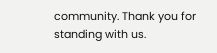community. Thank you for standing with us.